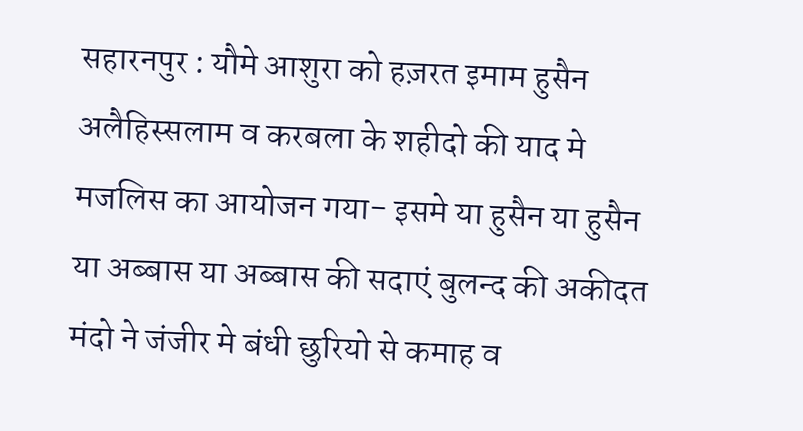सहारनपुर : यौमे आशुरा को हज़रत इमाम हुसैन अलैहिस्सलाम व करबला के शहीदो की याद मे मजलिस का आयोजन गया- इसमे या हुसैन या हुसैन या अब्बास या अब्बास की सदाएं बुलन्द की अकीदत मंदो ने जंजीर मे बंधी छुरियो से कमाह व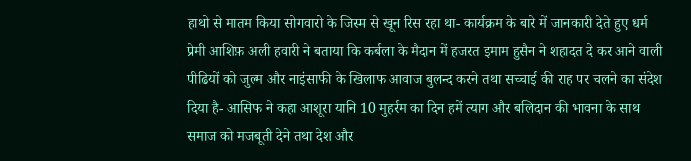हाथो से मातम किया सोगवारो के जिस्म से खून रिस रहा था- कार्यक्रम के बारे में जानकारी देते हुए धर्म प्रेमी आशिफ़ अली हवारी ने बताया कि कर्बला के मैदान में हजरत इमाम हुसैन ने शहादत दे कर आने वाली पीढियों को जुल्म और नाइंसाफी के खिलाफ आवाज बुलन्द करने तथा सच्चाई की राह पर चलने का संदेश दिया है- आसिफ ने कहा आशूरा यानि 10 मुहर्रम का दिन हमें त्याग और बलिदान की भावना के साथ समाज को मजबूती देने तथा देश और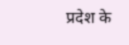प्रदेश के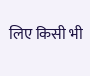लिए किसी भी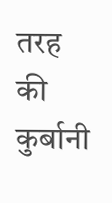तरह की कुर्बानी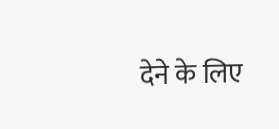देने के लिए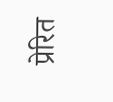प्रेरित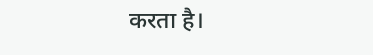करता है।